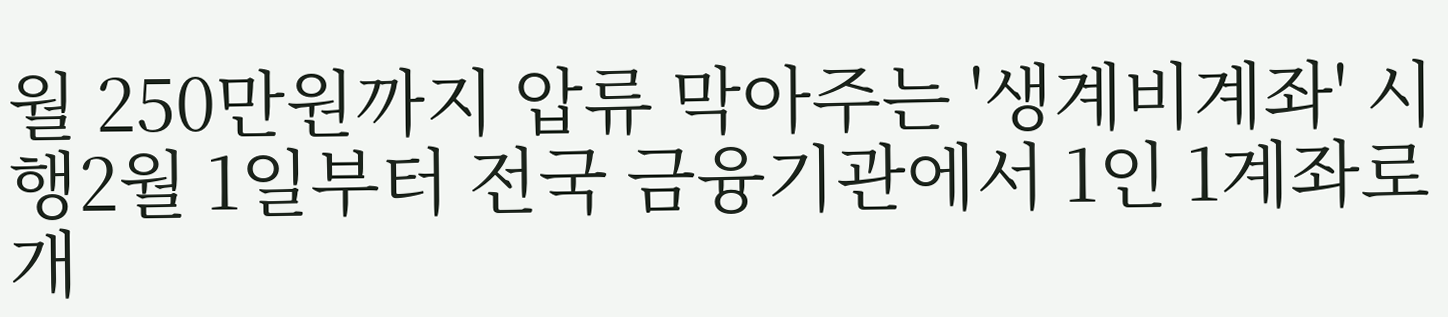월 250만원까지 압류 막아주는 '생계비계좌' 시행2월 1일부터 전국 금융기관에서 1인 1계좌로 개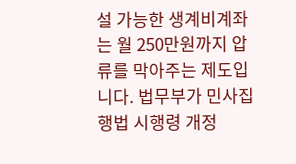설 가능한 생계비계좌는 월 250만원까지 압류를 막아주는 제도입니다. 법무부가 민사집행법 시행령 개정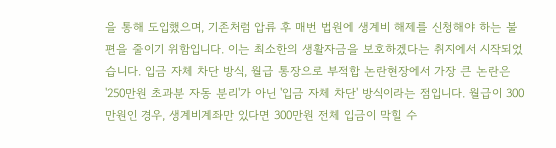을 통해 도입했으며, 기존처럼 압류 후 매번 법원에 생계비 해제를 신청해야 하는 불편을 줄이기 위함입니다. 이는 최소한의 생활자금을 보호하겠다는 취지에서 시작되었습니다. 입금 자체 차단 방식, 월급 통장으로 부적합 논란현장에서 가장 큰 논란은 '250만원 초과분 자동 분리'가 아닌 '입금 자체 차단' 방식이라는 점입니다. 월급이 300만원인 경우, 생계비계좌만 있다면 300만원 전체 입금이 막힐 수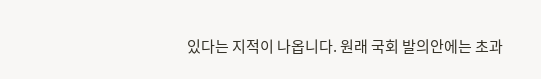있다는 지적이 나옵니다. 원래 국회 발의안에는 초과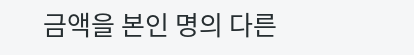금액을 본인 명의 다른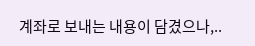계좌로 보내는 내용이 담겼으나,..